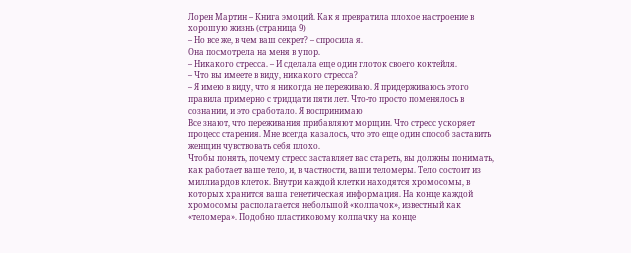Лорен Мартин – Книга эмоций. Как я превратила плохое настроение в хорошую жизнь (страница 9)
– Но все же, в чем ваш секрет? – спросила я.
Она посмотрела на меня в упор.
– Никакого стресса. – И сделала еще один глоток своего коктейля.
– Что вы имеете в виду, никакого стресса?
– Я имею в виду, что я никогда не переживаю. Я придерживаюсь этого правила примерно с тридцати пяти лет. Что-то просто поменялось в сознании, и это сработало. Я воспринимаю
Все знают, что переживания прибавляют морщин. Что стресс ускоряет процесс старения. Мне всегда казалось, что это еще один способ заставить женщин чувствовать себя плохо.
Чтобы понять, почему стресс заставляет вас стареть, вы должны понимать, как работает ваше тело, и, в частности, ваши теломеры. Тело состоит из миллиардов клеток. Внутри каждой клетки находятся хромосомы, в которых хранится ваша генетическая информация. На конце каждой хромосомы располагается небольшой «колпачок», известный как «теломера». Подобно пластиковому колпачку на конце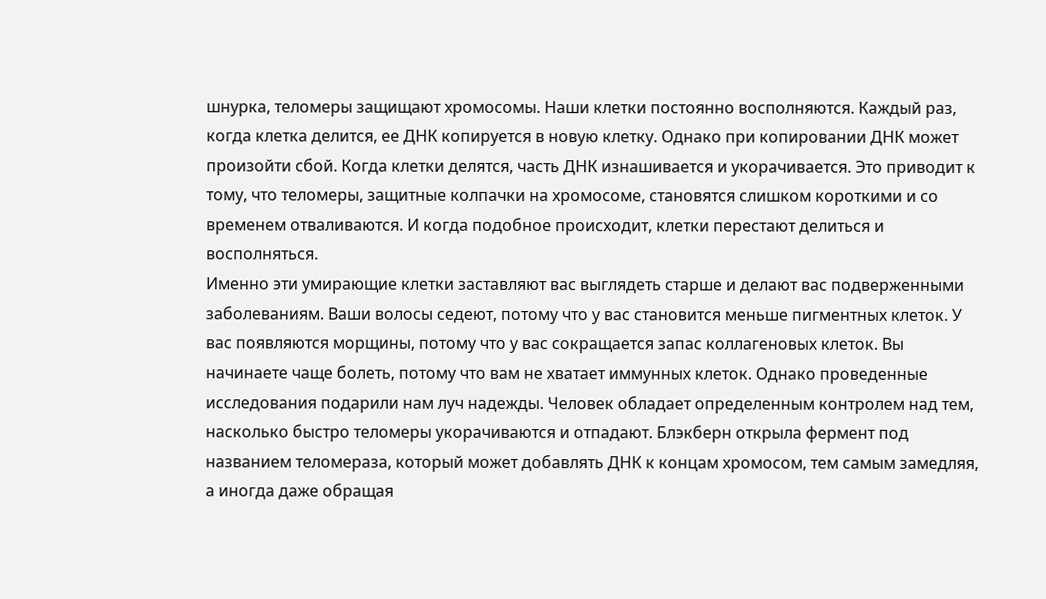шнурка, теломеры защищают хромосомы. Наши клетки постоянно восполняются. Каждый раз, когда клетка делится, ее ДНК копируется в новую клетку. Однако при копировании ДНК может произойти сбой. Когда клетки делятся, часть ДНК изнашивается и укорачивается. Это приводит к тому, что теломеры, защитные колпачки на хромосоме, становятся слишком короткими и со временем отваливаются. И когда подобное происходит, клетки перестают делиться и восполняться.
Именно эти умирающие клетки заставляют вас выглядеть старше и делают вас подверженными заболеваниям. Ваши волосы седеют, потому что у вас становится меньше пигментных клеток. У вас появляются морщины, потому что у вас сокращается запас коллагеновых клеток. Вы начинаете чаще болеть, потому что вам не хватает иммунных клеток. Однако проведенные исследования подарили нам луч надежды. Человек обладает определенным контролем над тем, насколько быстро теломеры укорачиваются и отпадают. Блэкберн открыла фермент под названием теломераза, который может добавлять ДНК к концам хромосом, тем самым замедляя, а иногда даже обращая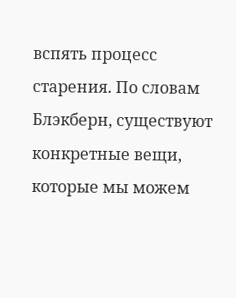вспять процесс старения. По словам Блэкберн, существуют конкретные вещи, которые мы можем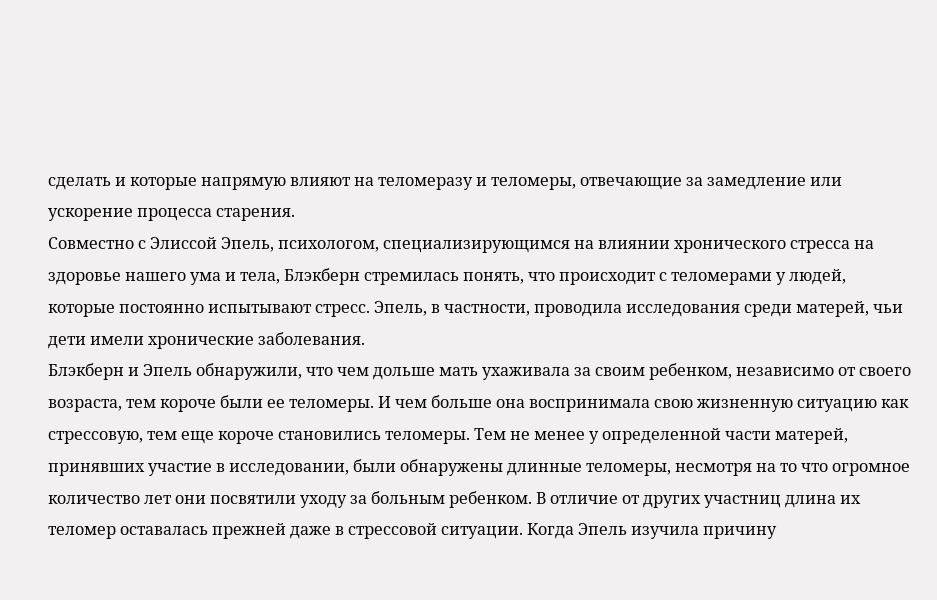сделать и которые напрямую влияют на теломеразу и теломеры, отвечающие за замедление или ускорение процесса старения.
Совместно с Элиссой Эпель, психологом, специализирующимся на влиянии хронического стресса на здоровье нашего ума и тела, Блэкберн стремилась понять, что происходит с теломерами у людей, которые постоянно испытывают стресс. Эпель, в частности, проводила исследования среди матерей, чьи дети имели хронические заболевания.
Блэкберн и Эпель обнаружили, что чем дольше мать ухаживала за своим ребенком, независимо от своего возраста, тем короче были ее теломеры. И чем больше она воспринимала свою жизненную ситуацию как стрессовую, тем еще короче становились теломеры. Тем не менее у определенной части матерей, принявших участие в исследовании, были обнаружены длинные теломеры, несмотря на то что огромное количество лет они посвятили уходу за больным ребенком. В отличие от других участниц длина их теломер оставалась прежней даже в стрессовой ситуации. Когда Эпель изучила причину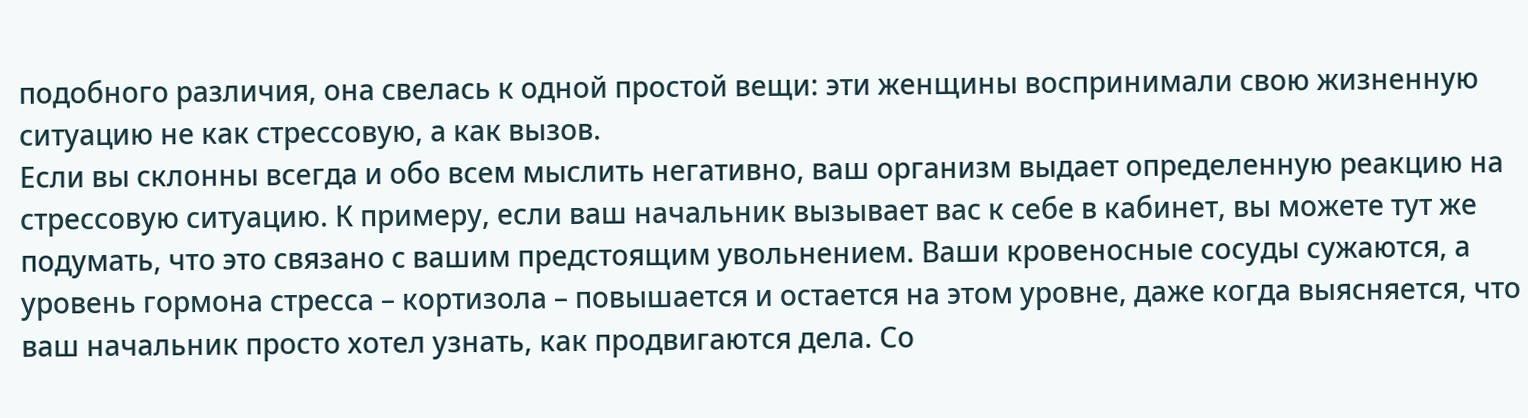подобного различия, она свелась к одной простой вещи: эти женщины воспринимали свою жизненную ситуацию не как стрессовую, а как вызов.
Если вы склонны всегда и обо всем мыслить негативно, ваш организм выдает определенную реакцию на стрессовую ситуацию. К примеру, если ваш начальник вызывает вас к себе в кабинет, вы можете тут же подумать, что это связано с вашим предстоящим увольнением. Ваши кровеносные сосуды сужаются, а уровень гормона стресса – кортизола – повышается и остается на этом уровне, даже когда выясняется, что ваш начальник просто хотел узнать, как продвигаются дела. Со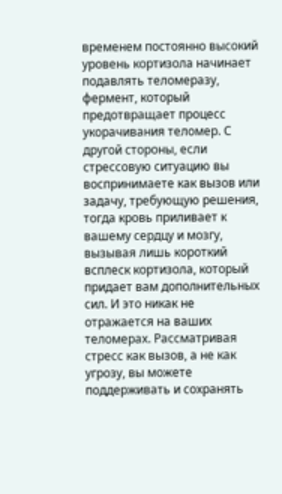временем постоянно высокий уровень кортизола начинает подавлять теломеразу, фермент, который предотвращает процесс укорачивания теломер. С другой стороны, если стрессовую ситуацию вы воспринимаете как вызов или задачу, требующую решения, тогда кровь приливает к вашему сердцу и мозгу, вызывая лишь короткий всплеск кортизола, который придает вам дополнительных сил. И это никак не отражается на ваших теломерах. Рассматривая стресс как вызов, а не как угрозу, вы можете поддерживать и сохранять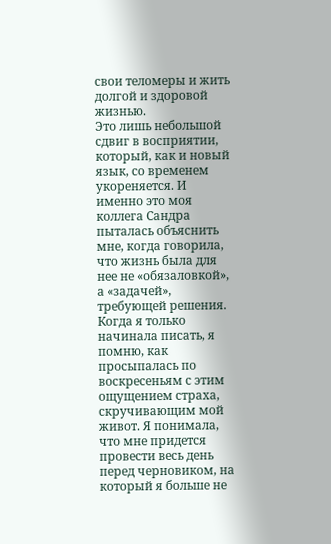свои теломеры и жить долгой и здоровой жизнью.
Это лишь небольшой сдвиг в восприятии, который, как и новый язык, со временем укореняется. И именно это моя коллега Сандра пыталась объяснить мне, когда говорила, что жизнь была для нее не «обязаловкой», а «задачей», требующей решения.
Когда я только начинала писать, я помню, как просыпалась по воскресеньям с этим ощущением страха, скручивающим мой живот. Я понимала, что мне придется провести весь день перед черновиком, на который я больше не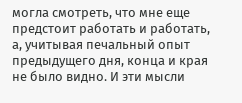могла смотреть, что мне еще предстоит работать и работать, а, учитывая печальный опыт предыдущего дня, конца и края не было видно. И эти мысли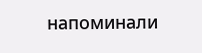напоминали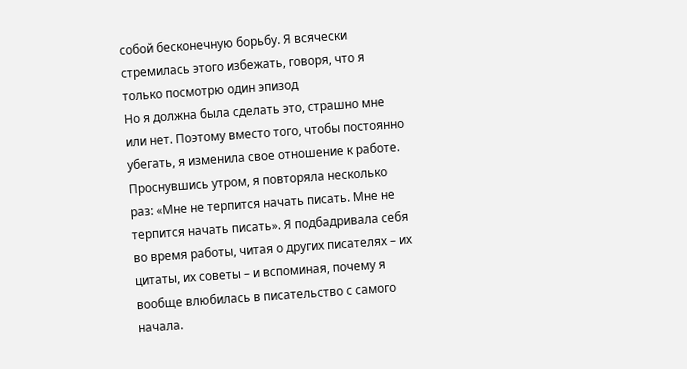собой бесконечную борьбу. Я всячески стремилась этого избежать, говоря, что я только посмотрю один эпизод
Но я должна была сделать это, страшно мне или нет. Поэтому вместо того, чтобы постоянно убегать, я изменила свое отношение к работе. Проснувшись утром, я повторяла несколько раз: «Мне не терпится начать писать. Мне не терпится начать писать». Я подбадривала себя во время работы, читая о других писателях – их цитаты, их советы – и вспоминая, почему я вообще влюбилась в писательство с самого начала.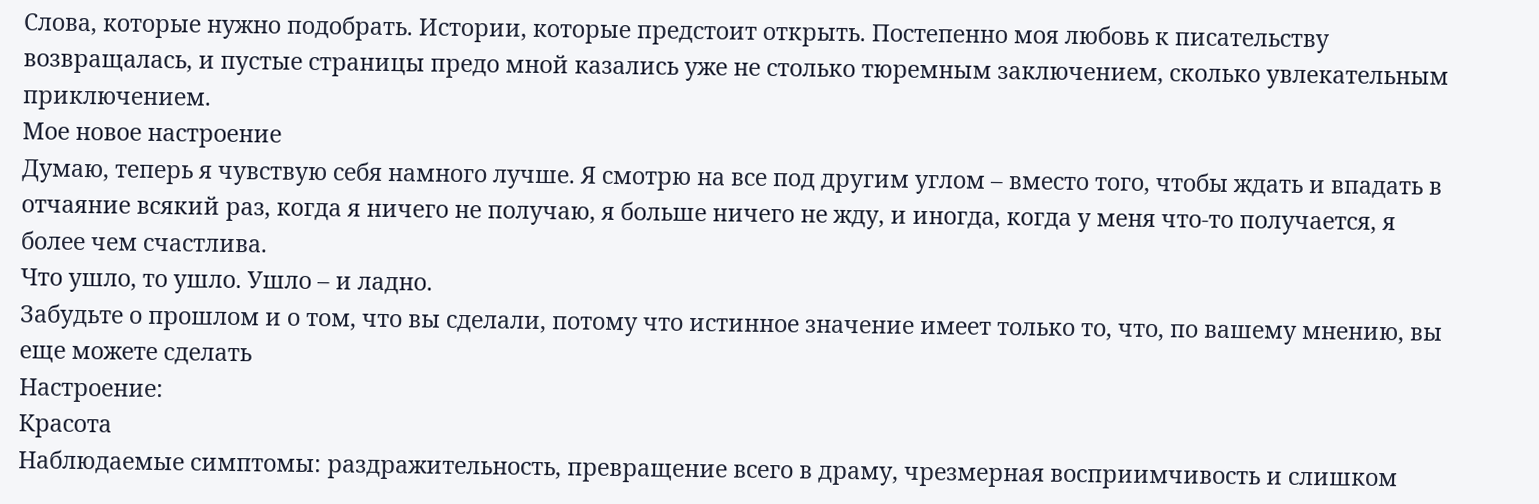Слова, которые нужно подобрать. Истории, которые предстоит открыть. Постепенно моя любовь к писательству возвращалась, и пустые страницы предо мной казались уже не столько тюремным заключением, сколько увлекательным приключением.
Мое новое настроение
Думаю, теперь я чувствую себя намного лучше. Я смотрю на все под другим углом – вместо того, чтобы ждать и впадать в отчаяние всякий раз, когда я ничего не получаю, я больше ничего не жду, и иногда, когда у меня что-то получается, я более чем счастлива.
Что ушло, то ушло. Ушло – и ладно.
Забудьте о прошлом и о том, что вы сделали, потому что истинное значение имеет только то, что, по вашему мнению, вы еще можете сделать
Настроение:
Красота
Наблюдаемые симптомы: раздражительность, превращение всего в драму, чрезмерная восприимчивость и слишком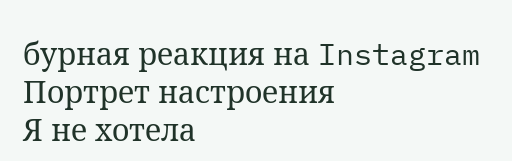бурная реакция на Instagram
Портрет настроения
Я не хотела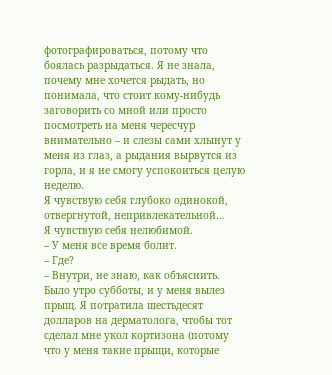фотографироваться, потому что боялась разрыдаться. Я не знала, почему мне хочется рыдать, но понимала, что стоит кому-нибудь заговорить со мной или просто посмотреть на меня чересчур внимательно – и слезы сами хлынут у меня из глаз, а рыдания вырвутся из горла, и я не смогу успокоиться целую неделю.
Я чувствую себя глубоко одинокой, отвергнутой, непривлекательной…
Я чувствую себя нелюбимой.
– У меня все время болит.
– Где?
– Внутри, не знаю, как объяснить.
Было утро субботы, и у меня вылез прыщ. Я потратила шестьдесят долларов на дерматолога, чтобы тот сделал мне укол кортизона (потому что у меня такие прыщи, которые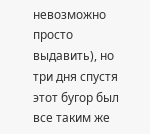невозможно просто выдавить), но три дня спустя этот бугор был все таким же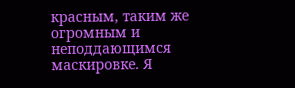красным, таким же огромным и неподдающимся маскировке. Я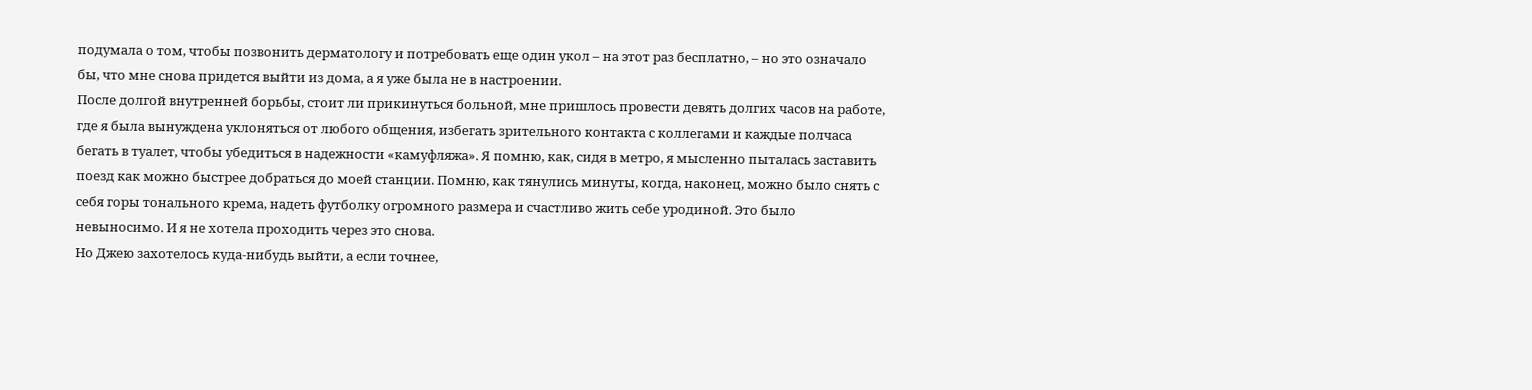подумала о том, чтобы позвонить дерматологу и потребовать еще один укол – на этот раз бесплатно, – но это означало бы, что мне снова придется выйти из дома, а я уже была не в настроении.
После долгой внутренней борьбы, стоит ли прикинуться больной, мне пришлось провести девять долгих часов на работе, где я была вынуждена уклоняться от любого общения, избегать зрительного контакта с коллегами и каждые полчаса бегать в туалет, чтобы убедиться в надежности «камуфляжа». Я помню, как, сидя в метро, я мысленно пыталась заставить поезд как можно быстрее добраться до моей станции. Помню, как тянулись минуты, когда, наконец, можно было снять с себя горы тонального крема, надеть футболку огромного размера и счастливо жить себе уродиной. Это было невыносимо. И я не хотела проходить через это снова.
Но Джею захотелось куда-нибудь выйти, а если точнее,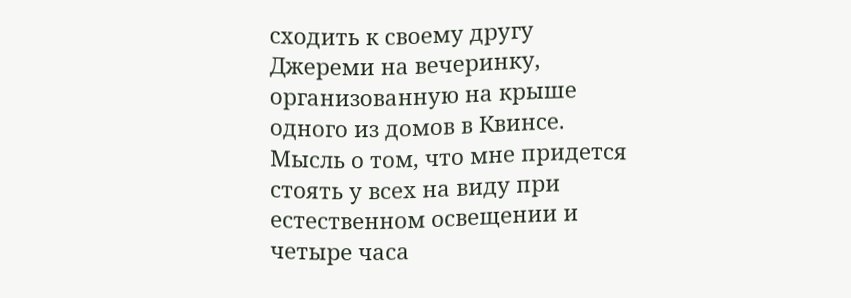сходить к своему другу Джереми на вечеринку, организованную на крыше одного из домов в Квинсе. Мысль о том, что мне придется стоять у всех на виду при естественном освещении и четыре часа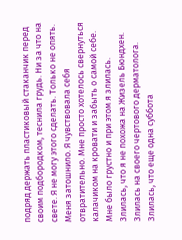подряд держать пластиковый стаканчик перед своим подбородком, теснила грудь. Ни за что на свете. Я не могу этого сделать. Только не опять. Меня затошнило. Я чувствовала себя отвратительно. Мне просто хотелось свернуться калачиком на кровати и забыть о самой себе. Мне было грустно и при этом я злилась. Злилась, что я не похожа на Жизель Бюндхен. Злилась на своего чертового дерматолога. Злилась, что еще одна суббота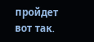пройдет вот так.